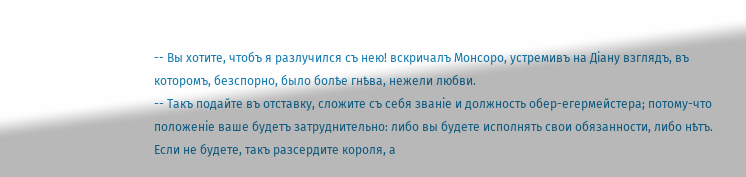-- Вы хотите, чтобъ я разлучился съ нею! вскричалъ Монсоро, устремивъ на Діану взглядъ, въ которомъ, безспорно, было болѣе гнѣва, нежели любви.
-- Такъ подайте въ отставку, сложите съ себя званіе и должность обер-егермейстера; потому-что положеніе ваше будетъ затруднительно: либо вы будете исполнять свои обязанности, либо нѣтъ. Если не будете, такъ разсердите короля, а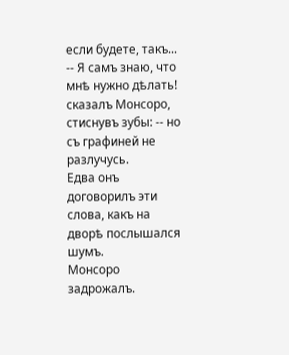если будете, такъ...
-- Я самъ знаю, что мнѣ нужно дѣлать! сказалъ Монсоро, стиснувъ зубы: -- но съ графиней не разлучусь.
Едва онъ договорилъ эти слова, какъ на дворѣ послышался шумъ.
Монсоро задрожалъ.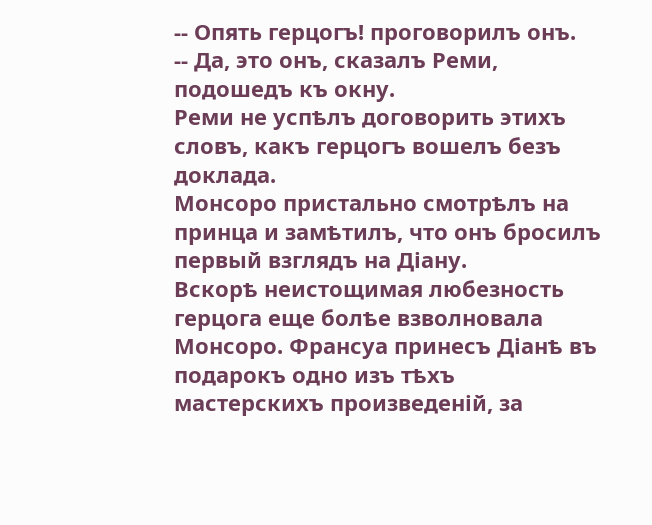-- Опять герцогъ! проговорилъ онъ.
-- Да, это онъ, сказалъ Реми, подошедъ къ окну.
Реми не успѣлъ договорить этихъ словъ, какъ герцогъ вошелъ безъ доклада.
Монсоро пристально смотрѣлъ на принца и замѣтилъ, что онъ бросилъ первый взглядъ на Діану.
Вскорѣ неистощимая любезность герцога еще болѣе взволновала Монсоро. Франсуа принесъ Діанѣ въ подарокъ одно изъ тѣхъ мастерскихъ произведеній, за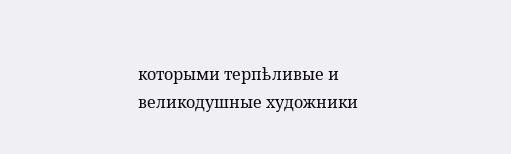которыми терпѣливые и великодушные художники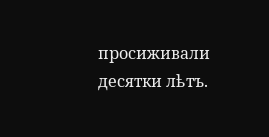просиживали десятки лѣтъ.